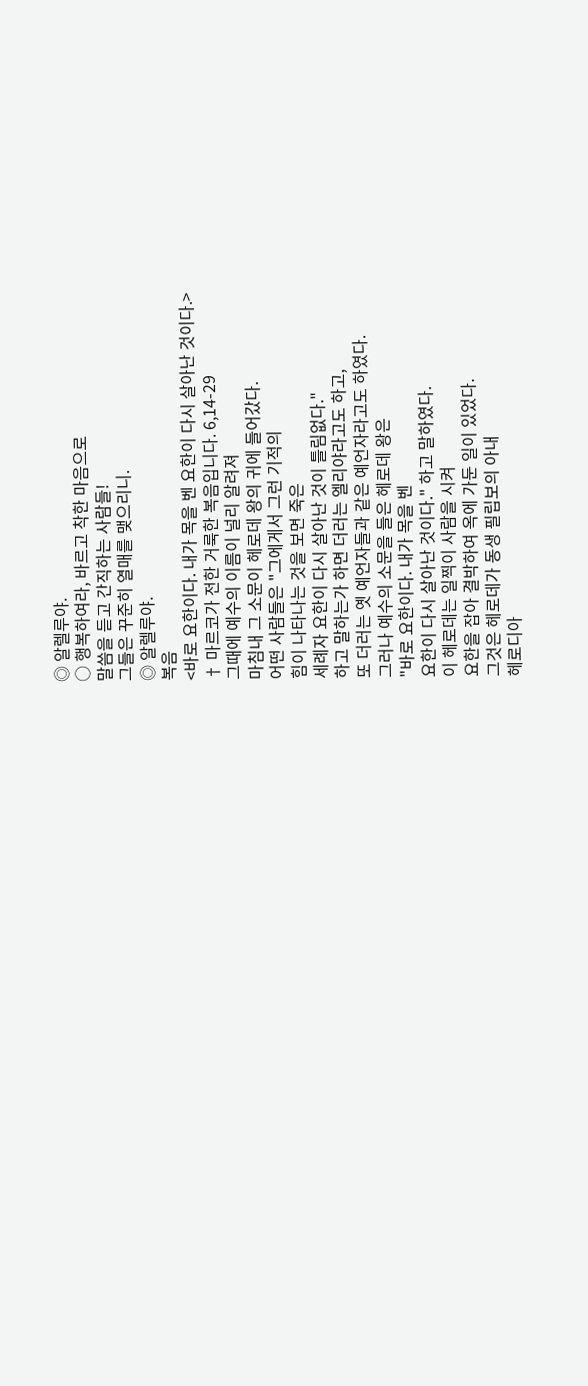◎ 알렐루야.
○ 행복하여라, 바르고 착한 마음으로
말씀을 듣고 간직하는 사람들!
그들은 꾸준히 열매를 맺으리니.
◎ 알렐루야.
복음
<바로 요한이다. 내가 목을 벤 요한이 다시 살아난 것이다.>
† 마르코가 전한 거룩한 복음입니다. 6,14-29
그때에 예수의 이름이 널리 알려져
마침내 그 소문이 헤로데 왕의 귀에 들어갔다.
어떤 사람들은 "그에게서 그런 기적의
힘이 나타나는 것을 보면 죽은
세례자 요한이 다시 살아난 것이 틀림없다."
하고 말하는가 하면 더러는 엘리야라고도 하고,
또 더러는 옛 예언자들과 같은 예언자라고도 하였다.
그러나 예수의 소문을 들은 헤로데 왕은
"바로 요한이다. 내가 목을 벤
요한이 다시 살아난 것이다." 하고 말하였다.
이 헤로데는 일찍이 사람을 시켜
요한을 잡아 결박하여 옥에 가둔 일이 있었다.
그것은 헤로데가 동생 필립보의 아내
헤로디아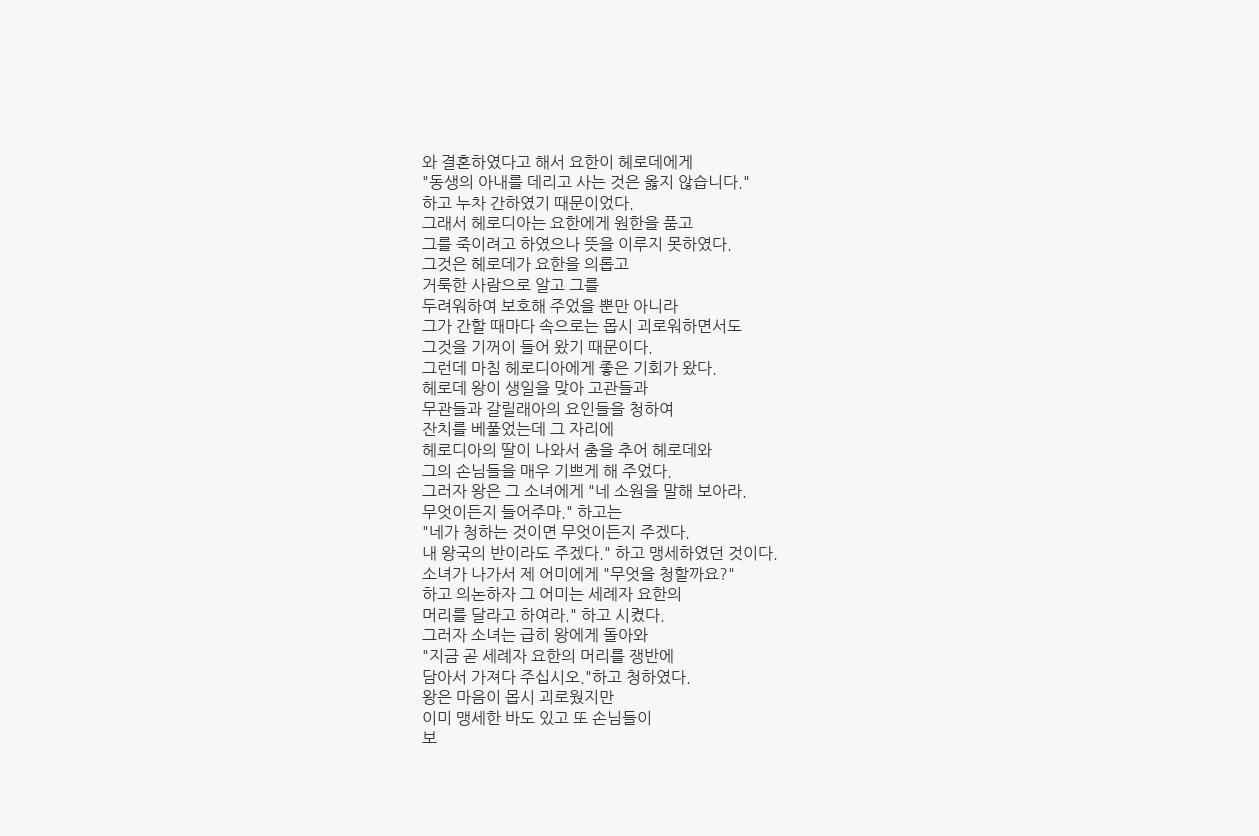와 결혼하였다고 해서 요한이 헤로데에게
"동생의 아내를 데리고 사는 것은 옳지 않습니다."
하고 누차 간하였기 때문이었다.
그래서 헤로디아는 요한에게 원한을 품고
그를 죽이려고 하였으나 뜻을 이루지 못하였다.
그것은 헤로데가 요한을 의롭고
거룩한 사람으로 알고 그를
두려워하여 보호해 주었을 뿐만 아니라
그가 간할 때마다 속으로는 몹시 괴로워하면서도
그것을 기꺼이 들어 왔기 때문이다.
그런데 마침 헤로디아에게 좋은 기회가 왔다.
헤로데 왕이 생일을 맞아 고관들과
무관들과 갈릴래아의 요인들을 청하여
잔치를 베풀었는데 그 자리에
헤로디아의 딸이 나와서 춤을 추어 헤로데와
그의 손님들을 매우 기쁘게 해 주었다.
그러자 왕은 그 소녀에게 "네 소원을 말해 보아라.
무엇이든지 들어주마." 하고는
"네가 청하는 것이면 무엇이든지 주겠다.
내 왕국의 반이라도 주겠다." 하고 맹세하였던 것이다.
소녀가 나가서 제 어미에게 "무엇을 청할까요?"
하고 의논하자 그 어미는 세례자 요한의
머리를 달라고 하여라." 하고 시켰다.
그러자 소녀는 급히 왕에게 돌아와
"지금 곧 세례자 요한의 머리를 쟁반에
담아서 가져다 주십시오."하고 청하였다.
왕은 마음이 몹시 괴로웠지만
이미 맹세한 바도 있고 또 손님들이
보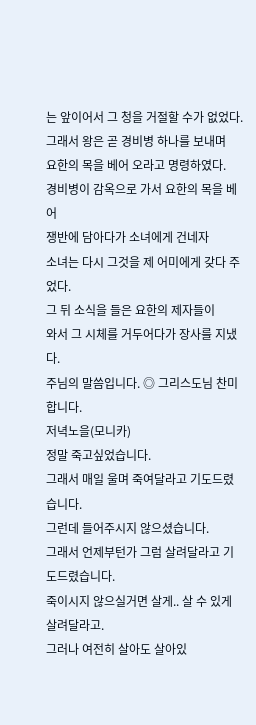는 앞이어서 그 청을 거절할 수가 없었다.
그래서 왕은 곧 경비병 하나를 보내며
요한의 목을 베어 오라고 명령하였다.
경비병이 감옥으로 가서 요한의 목을 베어
쟁반에 담아다가 소녀에게 건네자
소녀는 다시 그것을 제 어미에게 갖다 주었다.
그 뒤 소식을 들은 요한의 제자들이
와서 그 시체를 거두어다가 장사를 지냈다.
주님의 말씀입니다. ◎ 그리스도님 찬미합니다.
저녁노을(모니카)
정말 죽고싶었습니다.
그래서 매일 울며 죽여달라고 기도드렸습니다.
그런데 들어주시지 않으셨습니다.
그래서 언제부턴가 그럼 살려달라고 기도드렸습니다.
죽이시지 않으실거면 살게.. 살 수 있게 살려달라고.
그러나 여전히 살아도 살아있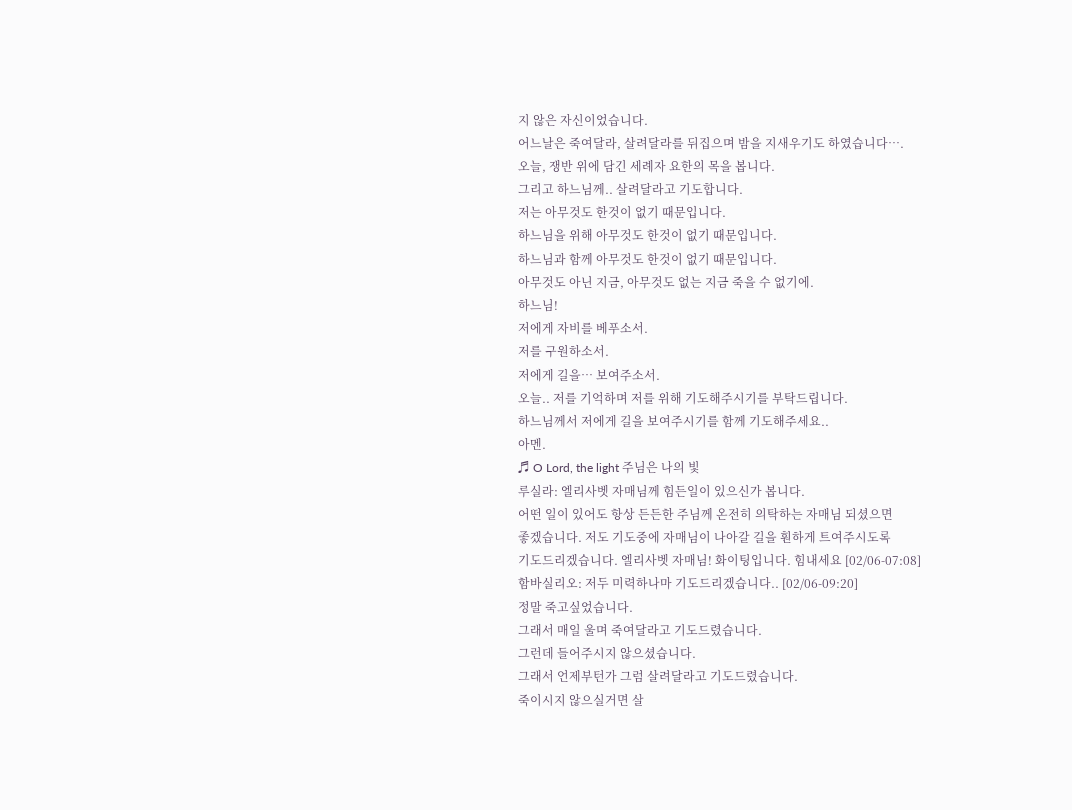지 않은 자신이었습니다.
어느날은 죽여달라, 살려달라를 뒤집으며 밤을 지새우기도 하였습니다….
오늘, 쟁반 위에 담긴 세례자 요한의 목을 봅니다.
그리고 하느님께.. 살려달라고 기도합니다.
저는 아무것도 한것이 없기 때문입니다.
하느님을 위해 아무것도 한것이 없기 때문입니다.
하느님과 함께 아무것도 한것이 없기 때문입니다.
아무것도 아닌 지금, 아무것도 없는 지금 죽을 수 없기에.
하느님!
저에게 자비를 베푸소서.
저를 구원하소서.
저에게 길을… 보여주소서.
오늘.. 저를 기억하며 저를 위해 기도해주시기를 부탁드립니다.
하느님께서 저에게 길을 보여주시기를 함께 기도해주세요..
아멘.
♬ O Lord, the light 주님은 나의 빛
루실라: 엘리사벳 자매님께 힘든일이 있으신가 봅니다.
어떤 일이 있어도 항상 든든한 주님께 온전히 의탁하는 자매님 되셨으면
좋겠습니다. 저도 기도중에 자매님이 나아갈 길을 훤하게 트여주시도록
기도드리겠습니다. 엘리사벳 자매님! 화이팅입니다. 힘내세요 [02/06-07:08]
함바실리오: 저두 미력하나마 기도드리겠습니다.. [02/06-09:20]
정말 죽고싶었습니다.
그래서 매일 울며 죽여달라고 기도드렸습니다.
그런데 들어주시지 않으셨습니다.
그래서 언제부턴가 그럼 살려달라고 기도드렸습니다.
죽이시지 않으실거면 살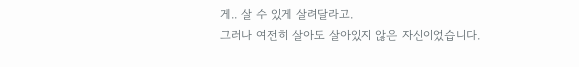게.. 살 수 있게 살려달라고.
그러나 여전히 살아도 살아있지 않은 자신이었습니다.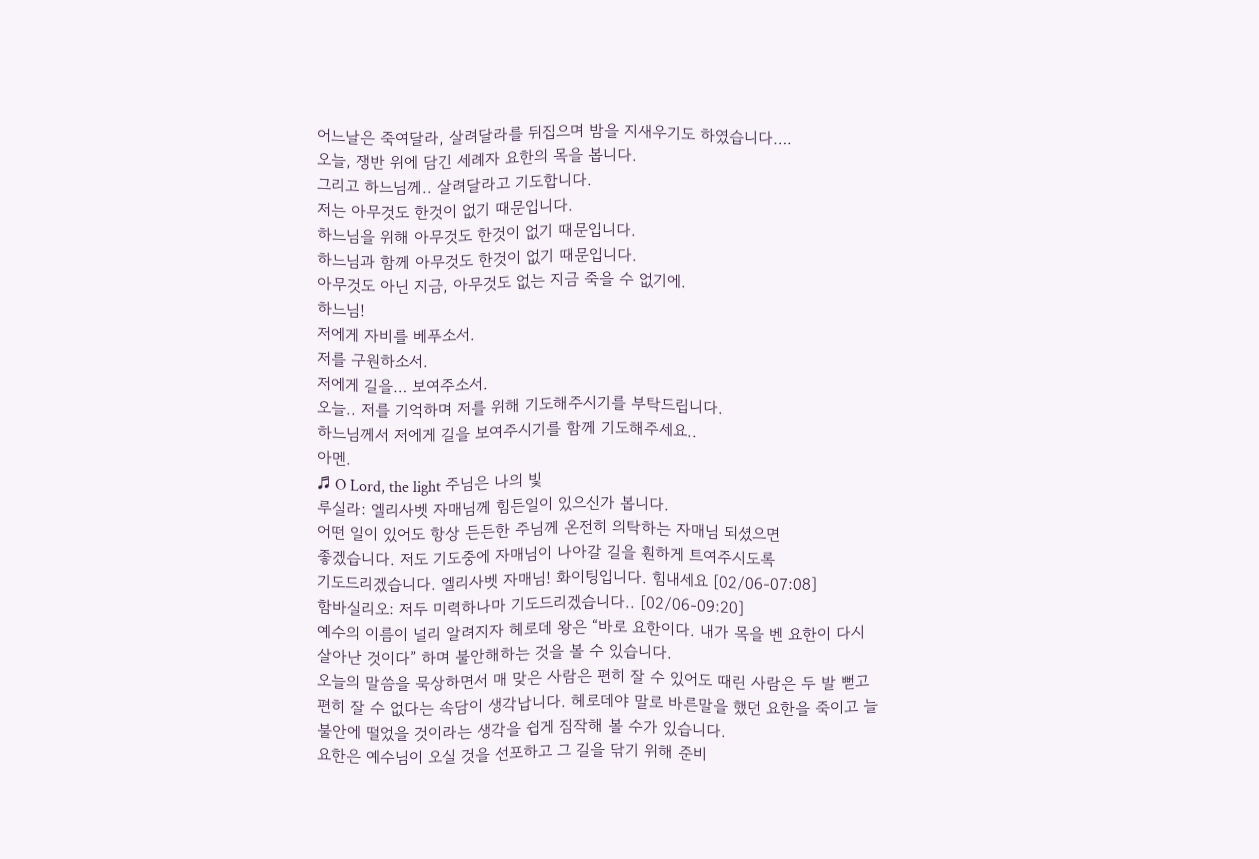어느날은 죽여달라, 살려달라를 뒤집으며 밤을 지새우기도 하였습니다….
오늘, 쟁반 위에 담긴 세례자 요한의 목을 봅니다.
그리고 하느님께.. 살려달라고 기도합니다.
저는 아무것도 한것이 없기 때문입니다.
하느님을 위해 아무것도 한것이 없기 때문입니다.
하느님과 함께 아무것도 한것이 없기 때문입니다.
아무것도 아닌 지금, 아무것도 없는 지금 죽을 수 없기에.
하느님!
저에게 자비를 베푸소서.
저를 구원하소서.
저에게 길을… 보여주소서.
오늘.. 저를 기억하며 저를 위해 기도해주시기를 부탁드립니다.
하느님께서 저에게 길을 보여주시기를 함께 기도해주세요..
아멘.
♬ O Lord, the light 주님은 나의 빛
루실라: 엘리사벳 자매님께 힘든일이 있으신가 봅니다.
어떤 일이 있어도 항상 든든한 주님께 온전히 의탁하는 자매님 되셨으면
좋겠습니다. 저도 기도중에 자매님이 나아갈 길을 훤하게 트여주시도록
기도드리겠습니다. 엘리사벳 자매님! 화이팅입니다. 힘내세요 [02/06-07:08]
함바실리오: 저두 미력하나마 기도드리겠습니다.. [02/06-09:20]
예수의 이름이 널리 알려지자 헤로데 왕은 “바로 요한이다. 내가 목을 벤 요한이 다시 살아난 것이다” 하며 불안해하는 것을 볼 수 있습니다.
오늘의 말씀을 묵상하면서 매 맞은 사람은 편히 잘 수 있어도 때린 사람은 두 발 뻗고 편히 잘 수 없다는 속담이 생각납니다. 헤로데야 말로 바른말을 했던 요한을 죽이고 늘 불안에 떨었을 것이라는 생각을 쉽게 짐작해 볼 수가 있습니다.
요한은 예수님이 오실 것을 선포하고 그 길을 닦기 위해 준비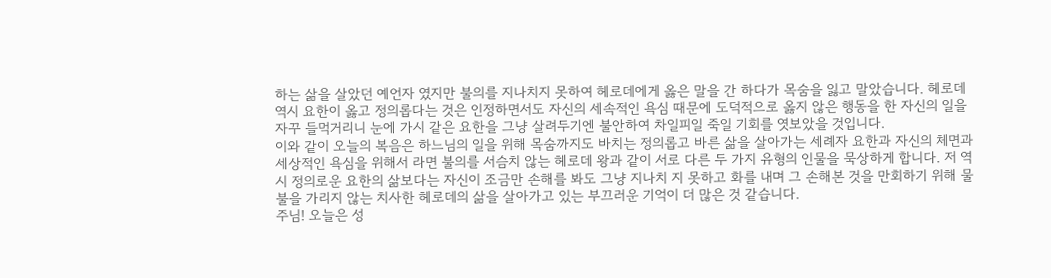하는 삶을 살았던 예언자 였지만 불의를 지나치지 못하여 헤로데에게 옳은 말을 간 하다가 목숨을 잃고 말았습니다. 헤로데 역시 요한이 옳고 정의롭다는 것은 인정하면서도 자신의 세속적인 욕심 때문에 도덕적으로 옳지 않은 행동을 한 자신의 일을 자꾸 들먹거리니 눈에 가시 같은 요한을 그냥 살려두기엔 불안하여 차일피일 죽일 기회를 엿보았을 것입니다.
이와 같이 오늘의 복음은 하느님의 일을 위해 목숨까지도 바치는 정의롭고 바른 삶을 살아가는 세례자 요한과 자신의 체면과 세상적인 욕심을 위해서 라면 불의를 서슴치 않는 헤로데 왕과 같이 서로 다른 두 가지 유형의 인물을 묵상하게 합니다. 저 역시 정의로운 요한의 삶보다는 자신이 조금만 손해를 봐도 그냥 지나치 지 못하고 화를 내며 그 손해본 것을 만회하기 위해 물불을 가리지 않는 치사한 헤로데의 삶을 살아가고 있는 부끄러운 기억이 더 많은 것 같습니다.
주님! 오늘은 성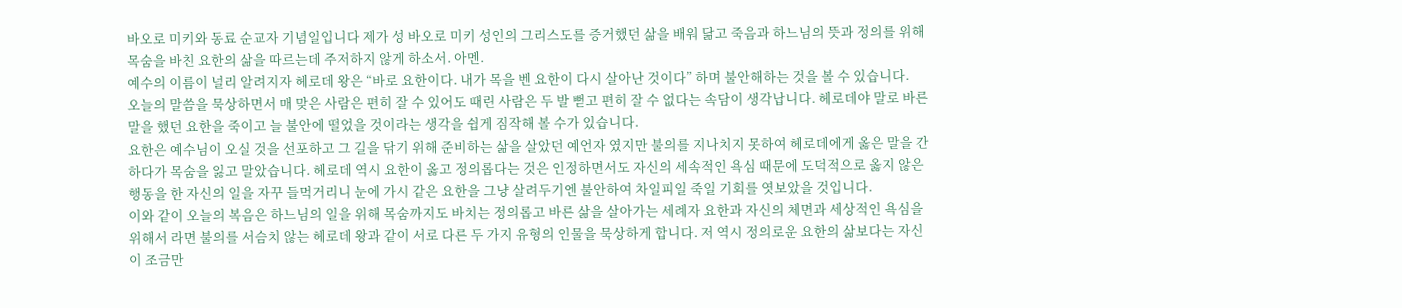바오로 미키와 동료 순교자 기념일입니다 제가 성 바오로 미키 성인의 그리스도를 증거했던 삶을 배워 닮고 죽음과 하느님의 뜻과 정의를 위해 목숨을 바친 요한의 삶을 따르는데 주저하지 않게 하소서. 아멘.
예수의 이름이 널리 알려지자 헤로데 왕은 “바로 요한이다. 내가 목을 벤 요한이 다시 살아난 것이다” 하며 불안해하는 것을 볼 수 있습니다.
오늘의 말씀을 묵상하면서 매 맞은 사람은 편히 잘 수 있어도 때린 사람은 두 발 뻗고 편히 잘 수 없다는 속담이 생각납니다. 헤로데야 말로 바른말을 했던 요한을 죽이고 늘 불안에 떨었을 것이라는 생각을 쉽게 짐작해 볼 수가 있습니다.
요한은 예수님이 오실 것을 선포하고 그 길을 닦기 위해 준비하는 삶을 살았던 예언자 였지만 불의를 지나치지 못하여 헤로데에게 옳은 말을 간 하다가 목숨을 잃고 말았습니다. 헤로데 역시 요한이 옳고 정의롭다는 것은 인정하면서도 자신의 세속적인 욕심 때문에 도덕적으로 옳지 않은 행동을 한 자신의 일을 자꾸 들먹거리니 눈에 가시 같은 요한을 그냥 살려두기엔 불안하여 차일피일 죽일 기회를 엿보았을 것입니다.
이와 같이 오늘의 복음은 하느님의 일을 위해 목숨까지도 바치는 정의롭고 바른 삶을 살아가는 세례자 요한과 자신의 체면과 세상적인 욕심을 위해서 라면 불의를 서슴치 않는 헤로데 왕과 같이 서로 다른 두 가지 유형의 인물을 묵상하게 합니다. 저 역시 정의로운 요한의 삶보다는 자신이 조금만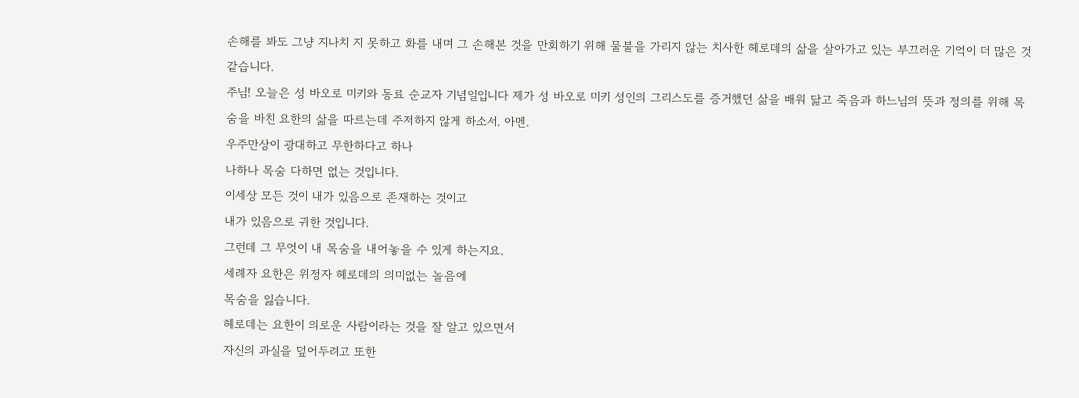손해를 봐도 그냥 지나치 지 못하고 화를 내며 그 손해본 것을 만회하기 위해 물불을 가리지 않는 치사한 헤로데의 삶을 살아가고 있는 부끄러운 기억이 더 많은 것 같습니다.
주님! 오늘은 성 바오로 미키와 동료 순교자 기념일입니다 제가 성 바오로 미키 성인의 그리스도를 증거했던 삶을 배워 닮고 죽음과 하느님의 뜻과 정의를 위해 목숨을 바친 요한의 삶을 따르는데 주저하지 않게 하소서. 아멘.
우주만상이 광대하고 무한하다고 하나
나하나 목숨 다하면 없는 것입니다.
이세상 모든 것이 내가 있음으로 존재하는 것이고
내가 있음으로 귀한 것입니다.
그런데 그 무엇이 내 목숨을 내어놓을 수 있게 하는지요.
세례자 요한은 위정자 헤로데의 의미없는 놀음에
목숨을 잃습니다.
헤로데는 요한이 의로운 사람이라는 것을 잘 알고 있으면서
자신의 과실을 덮어두려고 또한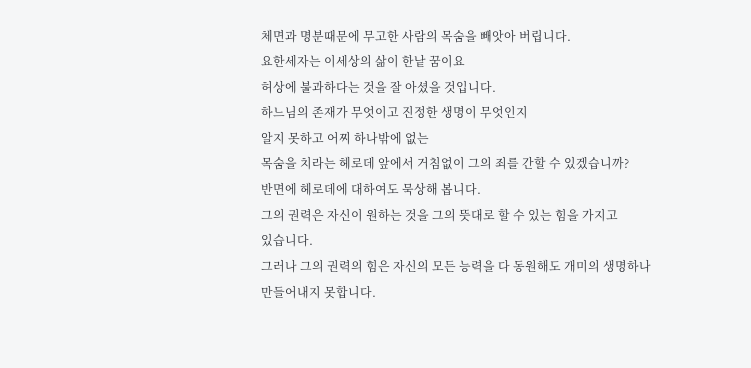체면과 명분때문에 무고한 사람의 목숨을 빼앗아 버립니다.
요한세자는 이세상의 삶이 한낱 꿈이요
허상에 불과하다는 것을 잘 아셨을 것입니다.
하느님의 존재가 무엇이고 진정한 생명이 무엇인지
알지 못하고 어찌 하나밖에 없는
목숨을 치라는 헤로데 앞에서 거침없이 그의 죄를 간할 수 있겠습니까?
반면에 헤로데에 대하여도 묵상해 봅니다.
그의 권력은 자신이 원하는 것을 그의 뜻대로 할 수 있는 힘을 가지고
있습니다.
그러나 그의 권력의 힘은 자신의 모든 능력을 다 동원해도 개미의 생명하나
만들어내지 못합니다.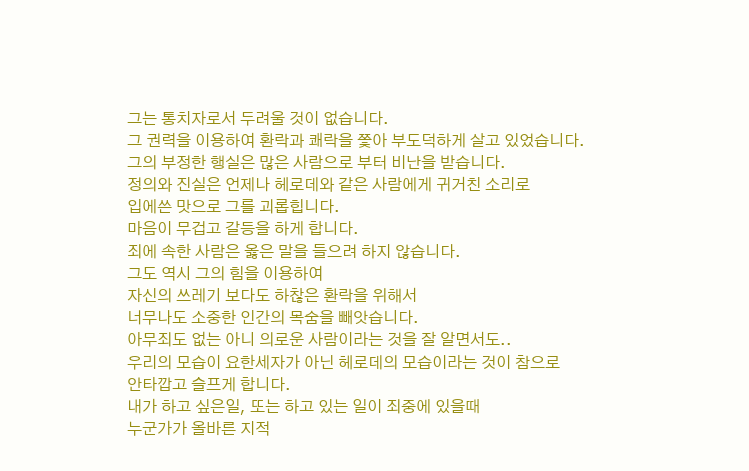그는 통치자로서 두려울 것이 없습니다.
그 권력을 이용하여 환락과 쾌락을 쫓아 부도덕하게 살고 있었습니다.
그의 부정한 행실은 많은 사람으로 부터 비난을 받습니다.
정의와 진실은 언제나 헤로데와 같은 사람에게 귀거친 소리로
입에쓴 맛으로 그를 괴롭힙니다.
마음이 무겁고 갈등을 하게 합니다.
죄에 속한 사람은 옳은 말을 들으려 하지 않습니다.
그도 역시 그의 힘을 이용하여
자신의 쓰레기 보다도 하찮은 환락을 위해서
너무나도 소중한 인간의 목숨을 빼앗습니다.
아무죄도 없는 아니 의로운 사람이라는 것을 잘 알면서도..
우리의 모습이 요한세자가 아닌 헤로데의 모습이라는 것이 참으로
안타깝고 슬프게 합니다.
내가 하고 싶은일, 또는 하고 있는 일이 죄중에 있을때
누군가가 올바른 지적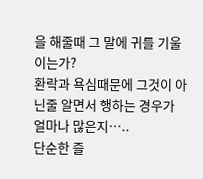을 해줄때 그 말에 귀를 기울이는가?
환락과 욕심때문에 그것이 아닌줄 알면서 행하는 경우가 얼마나 많은지…..
단순한 즐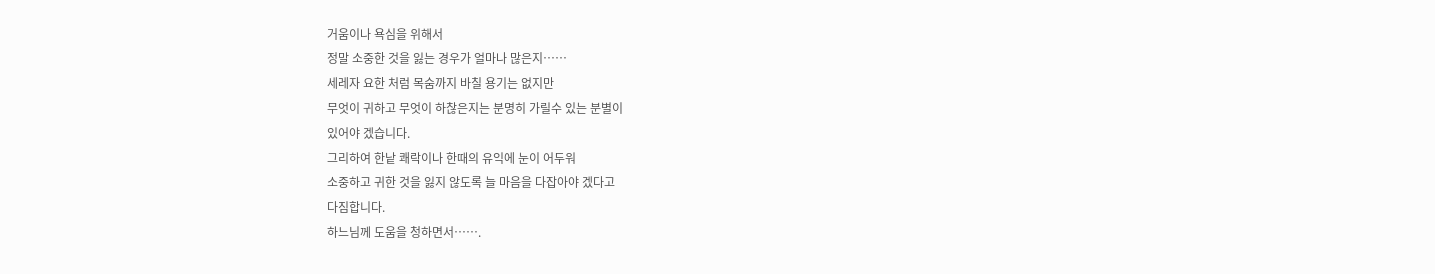거움이나 욕심을 위해서
정말 소중한 것을 잃는 경우가 얼마나 많은지……
세레자 요한 처럼 목숨까지 바칠 용기는 없지만
무엇이 귀하고 무엇이 하찮은지는 분명히 가릴수 있는 분별이
있어야 겠습니다.
그리하여 한낱 쾌락이나 한때의 유익에 눈이 어두워
소중하고 귀한 것을 잃지 않도록 늘 마음을 다잡아야 겠다고
다짐합니다.
하느님께 도움을 청하면서…….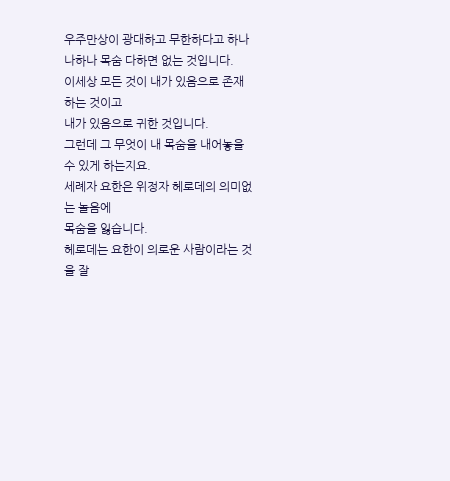우주만상이 광대하고 무한하다고 하나
나하나 목숨 다하면 없는 것입니다.
이세상 모든 것이 내가 있음으로 존재하는 것이고
내가 있음으로 귀한 것입니다.
그런데 그 무엇이 내 목숨을 내어놓을 수 있게 하는지요.
세례자 요한은 위정자 헤로데의 의미없는 놀음에
목숨을 잃습니다.
헤로데는 요한이 의로운 사람이라는 것을 잘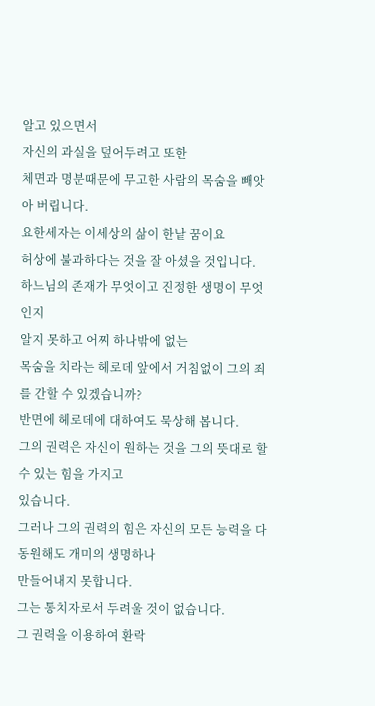알고 있으면서
자신의 과실을 덮어두려고 또한
체면과 명분때문에 무고한 사람의 목숨을 빼앗아 버립니다.
요한세자는 이세상의 삶이 한낱 꿈이요
허상에 불과하다는 것을 잘 아셨을 것입니다.
하느님의 존재가 무엇이고 진정한 생명이 무엇인지
알지 못하고 어찌 하나밖에 없는
목숨을 치라는 헤로데 앞에서 거침없이 그의 죄를 간할 수 있겠습니까?
반면에 헤로데에 대하여도 묵상해 봅니다.
그의 권력은 자신이 원하는 것을 그의 뜻대로 할 수 있는 힘을 가지고
있습니다.
그러나 그의 권력의 힘은 자신의 모든 능력을 다 동원해도 개미의 생명하나
만들어내지 못합니다.
그는 통치자로서 두려울 것이 없습니다.
그 권력을 이용하여 환락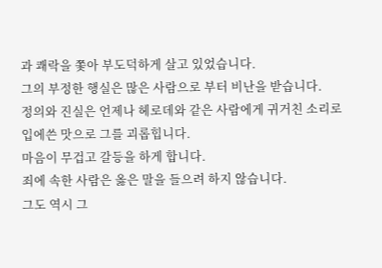과 쾌락을 쫓아 부도덕하게 살고 있었습니다.
그의 부정한 행실은 많은 사람으로 부터 비난을 받습니다.
정의와 진실은 언제나 헤로데와 같은 사람에게 귀거친 소리로
입에쓴 맛으로 그를 괴롭힙니다.
마음이 무겁고 갈등을 하게 합니다.
죄에 속한 사람은 옳은 말을 들으려 하지 않습니다.
그도 역시 그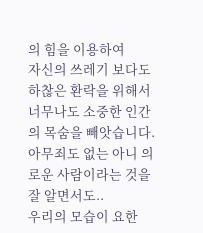의 힘을 이용하여
자신의 쓰레기 보다도 하찮은 환락을 위해서
너무나도 소중한 인간의 목숨을 빼앗습니다.
아무죄도 없는 아니 의로운 사람이라는 것을 잘 알면서도..
우리의 모습이 요한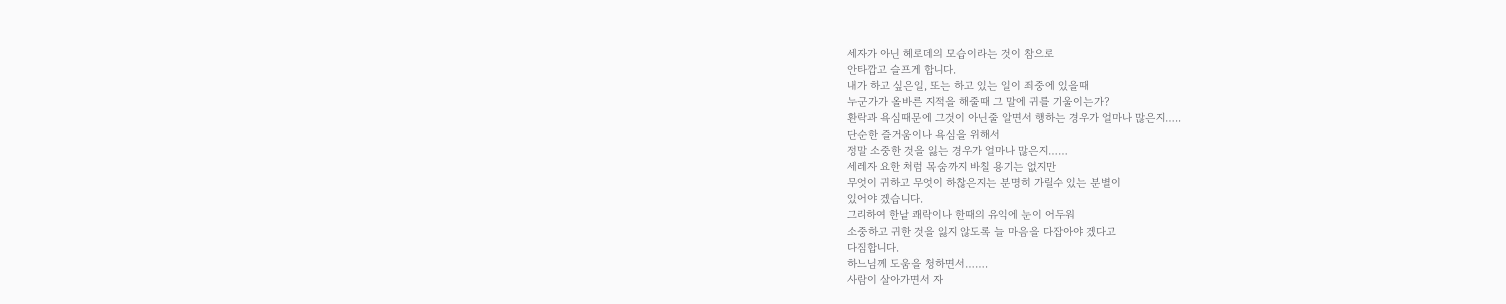세자가 아닌 헤로데의 모습이라는 것이 참으로
안타깝고 슬프게 합니다.
내가 하고 싶은일, 또는 하고 있는 일이 죄중에 있을때
누군가가 올바른 지적을 해줄때 그 말에 귀를 기울이는가?
환락과 욕심때문에 그것이 아닌줄 알면서 행하는 경우가 얼마나 많은지…..
단순한 즐거움이나 욕심을 위해서
정말 소중한 것을 잃는 경우가 얼마나 많은지……
세레자 요한 처럼 목숨까지 바칠 용기는 없지만
무엇이 귀하고 무엇이 하찮은지는 분명히 가릴수 있는 분별이
있어야 겠습니다.
그리하여 한낱 쾌락이나 한때의 유익에 눈이 어두워
소중하고 귀한 것을 잃지 않도록 늘 마음을 다잡아야 겠다고
다짐합니다.
하느님께 도움을 청하면서…….
사람이 살아가면서 자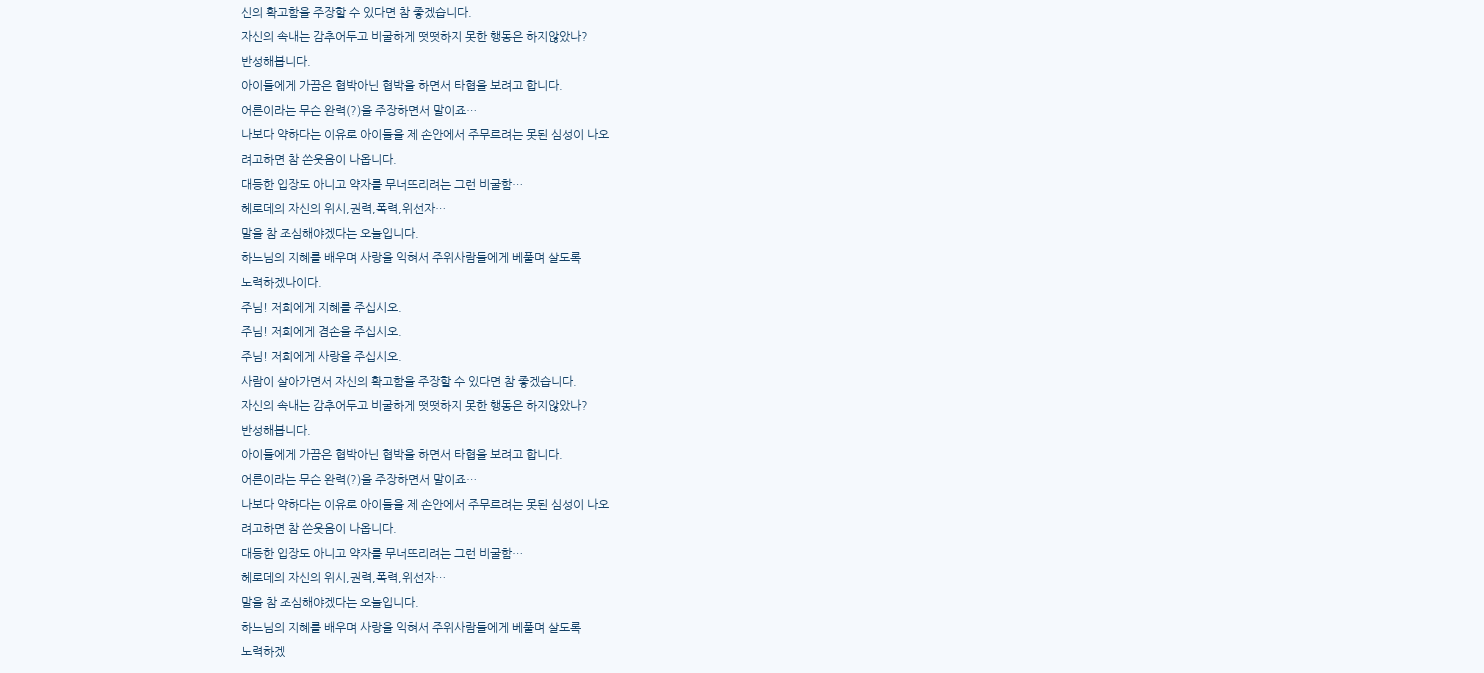신의 확고함을 주장할 수 있다면 참 좋겠습니다.
자신의 속내는 감추어두고 비굴하게 떳떳하지 못한 행동은 하지않았나?
반성해봅니다.
아이들에게 가끔은 협박아닌 협박을 하면서 타협을 보려고 합니다.
어른이라는 무슨 완력(?)을 주장하면서 말이죠…
나보다 약하다는 이유로 아이들을 제 손안에서 주무르려는 못된 심성이 나오
려고하면 참 쓴웃음이 나옵니다.
대등한 입장도 아니고 약자를 무너뜨리려는 그런 비굴함…
헤로데의 자신의 위시,권력,폭력,위선자…
말을 참 조심해야겠다는 오늘입니다.
하느님의 지혜를 배우며 사랑을 익혀서 주위사람들에게 베풀며 살도록
노력하겠나이다.
주님! 저희에게 지혜를 주십시오.
주님! 저희에게 겸손을 주십시오.
주님! 저희에게 사랑을 주십시오.
사람이 살아가면서 자신의 확고함을 주장할 수 있다면 참 좋겠습니다.
자신의 속내는 감추어두고 비굴하게 떳떳하지 못한 행동은 하지않았나?
반성해봅니다.
아이들에게 가끔은 협박아닌 협박을 하면서 타협을 보려고 합니다.
어른이라는 무슨 완력(?)을 주장하면서 말이죠…
나보다 약하다는 이유로 아이들을 제 손안에서 주무르려는 못된 심성이 나오
려고하면 참 쓴웃음이 나옵니다.
대등한 입장도 아니고 약자를 무너뜨리려는 그런 비굴함…
헤로데의 자신의 위시,권력,폭력,위선자…
말을 참 조심해야겠다는 오늘입니다.
하느님의 지혜를 배우며 사랑을 익혀서 주위사람들에게 베풀며 살도록
노력하겠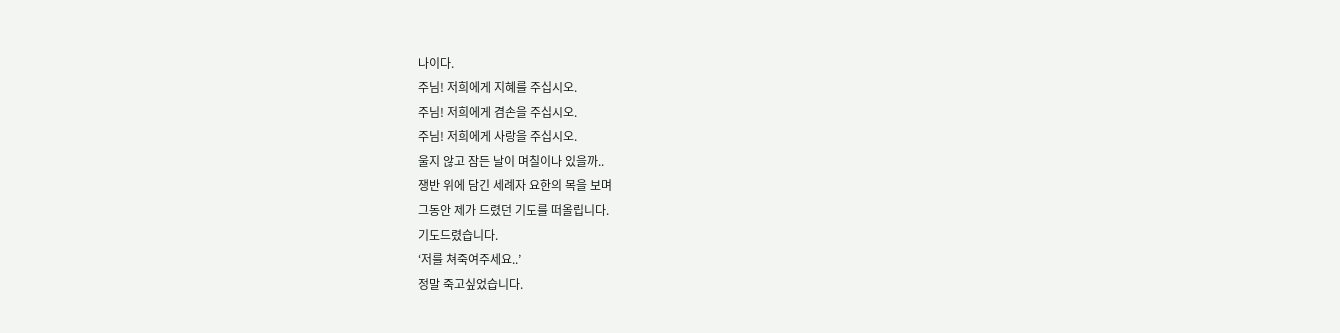나이다.
주님! 저희에게 지혜를 주십시오.
주님! 저희에게 겸손을 주십시오.
주님! 저희에게 사랑을 주십시오.
울지 않고 잠든 날이 며칠이나 있을까..
쟁반 위에 담긴 세례자 요한의 목을 보며
그동안 제가 드렸던 기도를 떠올립니다.
기도드렸습니다.
‘저를 쳐죽여주세요..’
정말 죽고싶었습니다.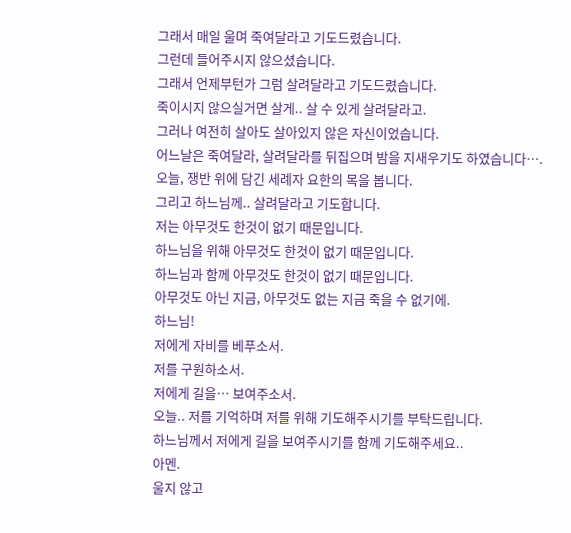그래서 매일 울며 죽여달라고 기도드렸습니다.
그런데 들어주시지 않으셨습니다.
그래서 언제부턴가 그럼 살려달라고 기도드렸습니다.
죽이시지 않으실거면 살게.. 살 수 있게 살려달라고.
그러나 여전히 살아도 살아있지 않은 자신이었습니다.
어느날은 죽여달라, 살려달라를 뒤집으며 밤을 지새우기도 하였습니다….
오늘, 쟁반 위에 담긴 세례자 요한의 목을 봅니다.
그리고 하느님께.. 살려달라고 기도합니다.
저는 아무것도 한것이 없기 때문입니다.
하느님을 위해 아무것도 한것이 없기 때문입니다.
하느님과 함께 아무것도 한것이 없기 때문입니다.
아무것도 아닌 지금, 아무것도 없는 지금 죽을 수 없기에.
하느님!
저에게 자비를 베푸소서.
저를 구원하소서.
저에게 길을… 보여주소서.
오늘.. 저를 기억하며 저를 위해 기도해주시기를 부탁드립니다.
하느님께서 저에게 길을 보여주시기를 함께 기도해주세요..
아멘.
울지 않고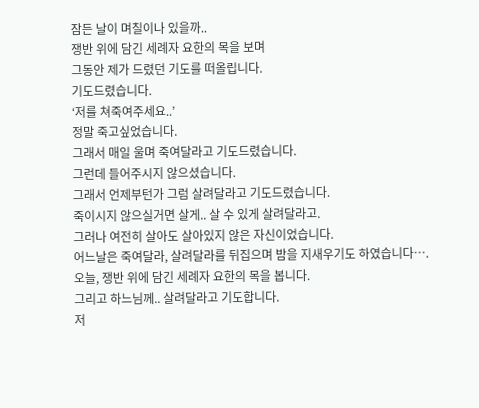잠든 날이 며칠이나 있을까..
쟁반 위에 담긴 세례자 요한의 목을 보며
그동안 제가 드렸던 기도를 떠올립니다.
기도드렸습니다.
‘저를 쳐죽여주세요..’
정말 죽고싶었습니다.
그래서 매일 울며 죽여달라고 기도드렸습니다.
그런데 들어주시지 않으셨습니다.
그래서 언제부턴가 그럼 살려달라고 기도드렸습니다.
죽이시지 않으실거면 살게.. 살 수 있게 살려달라고.
그러나 여전히 살아도 살아있지 않은 자신이었습니다.
어느날은 죽여달라, 살려달라를 뒤집으며 밤을 지새우기도 하였습니다….
오늘, 쟁반 위에 담긴 세례자 요한의 목을 봅니다.
그리고 하느님께.. 살려달라고 기도합니다.
저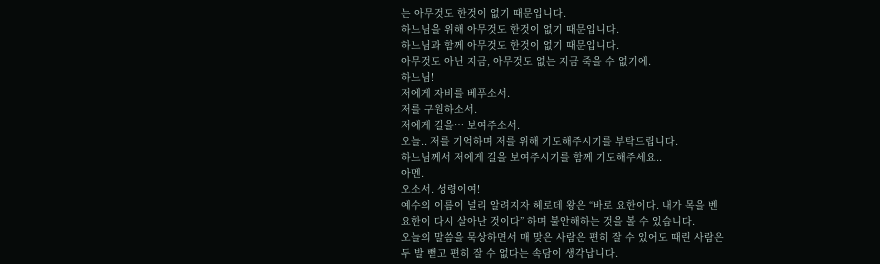는 아무것도 한것이 없기 때문입니다.
하느님을 위해 아무것도 한것이 없기 때문입니다.
하느님과 함께 아무것도 한것이 없기 때문입니다.
아무것도 아닌 지금, 아무것도 없는 지금 죽을 수 없기에.
하느님!
저에게 자비를 베푸소서.
저를 구원하소서.
저에게 길을… 보여주소서.
오늘.. 저를 기억하며 저를 위해 기도해주시기를 부탁드립니다.
하느님께서 저에게 길을 보여주시기를 함께 기도해주세요..
아멘.
오소서. 성령이여!
예수의 이름이 널리 알려지자 헤로데 왕은 “바로 요한이다. 내가 목을 벤
요한이 다시 살아난 것이다” 하며 불안해하는 것을 볼 수 있습니다.
오늘의 말씀을 묵상하면서 매 맞은 사람은 편히 잘 수 있어도 때린 사람은
두 발 뻗고 편히 잘 수 없다는 속담이 생각납니다.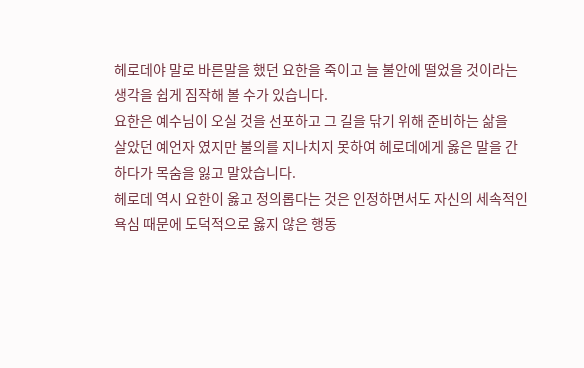헤로데야 말로 바른말을 했던 요한을 죽이고 늘 불안에 떨었을 것이라는
생각을 쉽게 짐작해 볼 수가 있습니다.
요한은 예수님이 오실 것을 선포하고 그 길을 닦기 위해 준비하는 삶을
살았던 예언자 였지만 불의를 지나치지 못하여 헤로데에게 옳은 말을 간
하다가 목숨을 잃고 말았습니다.
헤로데 역시 요한이 옳고 정의롭다는 것은 인정하면서도 자신의 세속적인
욕심 때문에 도덕적으로 옳지 않은 행동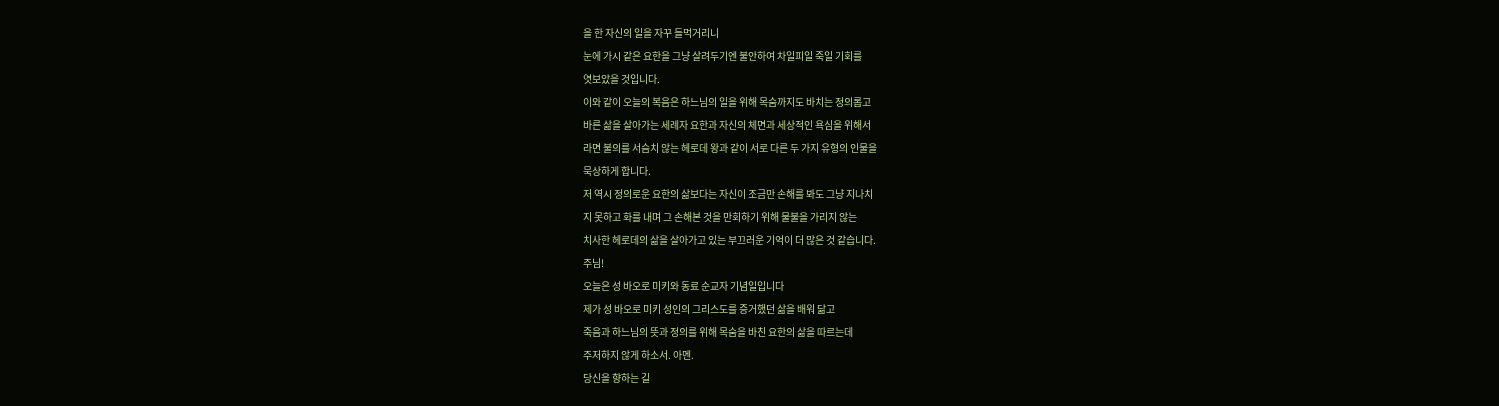을 한 자신의 일을 자꾸 들먹거리니
눈에 가시 같은 요한을 그냥 살려두기엔 불안하여 차일피일 죽일 기회를
엿보았을 것입니다.
이와 같이 오늘의 복음은 하느님의 일을 위해 목숨까지도 바치는 정의롭고
바른 삶을 살아가는 세례자 요한과 자신의 체면과 세상적인 욕심을 위해서
라면 불의를 서슴치 않는 헤로데 왕과 같이 서로 다른 두 가지 유형의 인물을
묵상하게 합니다.
저 역시 정의로운 요한의 삶보다는 자신이 조금만 손해를 봐도 그냥 지나치
지 못하고 화를 내며 그 손해본 것을 만회하기 위해 물불을 가리지 않는
치사한 헤로데의 삶을 살아가고 있는 부끄러운 기억이 더 많은 것 같습니다.
주님!
오늘은 성 바오로 미키와 동료 순교자 기념일입니다
제가 성 바오로 미키 성인의 그리스도를 증거했던 삶을 배워 닮고
죽음과 하느님의 뜻과 정의를 위해 목숨을 바친 요한의 삶을 따르는데
주저하지 않게 하소서. 아멘.
당신을 향하는 길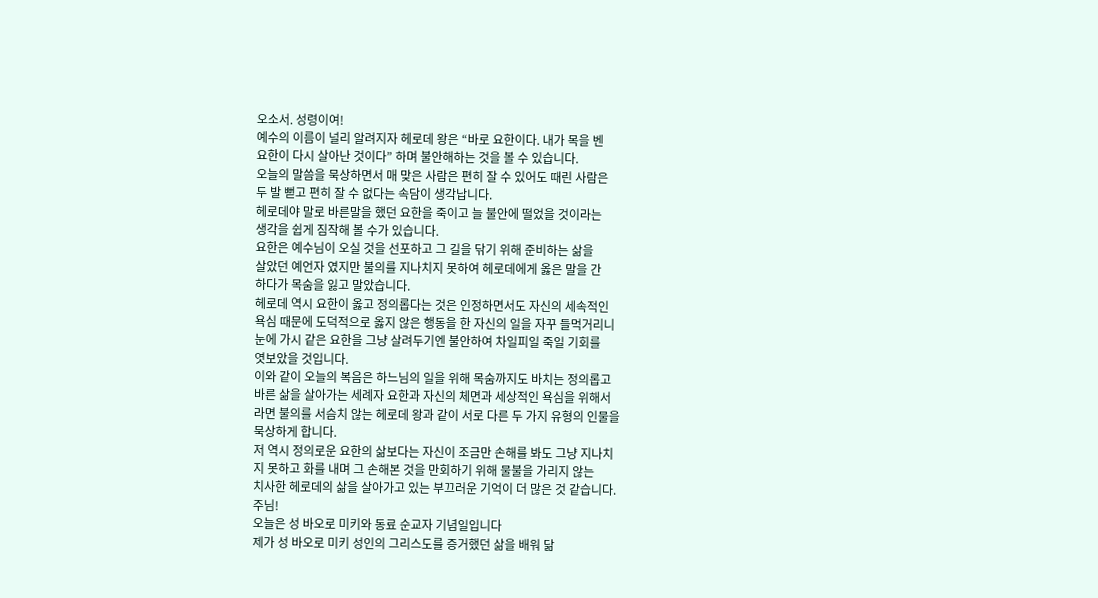오소서. 성령이여!
예수의 이름이 널리 알려지자 헤로데 왕은 “바로 요한이다. 내가 목을 벤
요한이 다시 살아난 것이다” 하며 불안해하는 것을 볼 수 있습니다.
오늘의 말씀을 묵상하면서 매 맞은 사람은 편히 잘 수 있어도 때린 사람은
두 발 뻗고 편히 잘 수 없다는 속담이 생각납니다.
헤로데야 말로 바른말을 했던 요한을 죽이고 늘 불안에 떨었을 것이라는
생각을 쉽게 짐작해 볼 수가 있습니다.
요한은 예수님이 오실 것을 선포하고 그 길을 닦기 위해 준비하는 삶을
살았던 예언자 였지만 불의를 지나치지 못하여 헤로데에게 옳은 말을 간
하다가 목숨을 잃고 말았습니다.
헤로데 역시 요한이 옳고 정의롭다는 것은 인정하면서도 자신의 세속적인
욕심 때문에 도덕적으로 옳지 않은 행동을 한 자신의 일을 자꾸 들먹거리니
눈에 가시 같은 요한을 그냥 살려두기엔 불안하여 차일피일 죽일 기회를
엿보았을 것입니다.
이와 같이 오늘의 복음은 하느님의 일을 위해 목숨까지도 바치는 정의롭고
바른 삶을 살아가는 세례자 요한과 자신의 체면과 세상적인 욕심을 위해서
라면 불의를 서슴치 않는 헤로데 왕과 같이 서로 다른 두 가지 유형의 인물을
묵상하게 합니다.
저 역시 정의로운 요한의 삶보다는 자신이 조금만 손해를 봐도 그냥 지나치
지 못하고 화를 내며 그 손해본 것을 만회하기 위해 물불을 가리지 않는
치사한 헤로데의 삶을 살아가고 있는 부끄러운 기억이 더 많은 것 같습니다.
주님!
오늘은 성 바오로 미키와 동료 순교자 기념일입니다
제가 성 바오로 미키 성인의 그리스도를 증거했던 삶을 배워 닮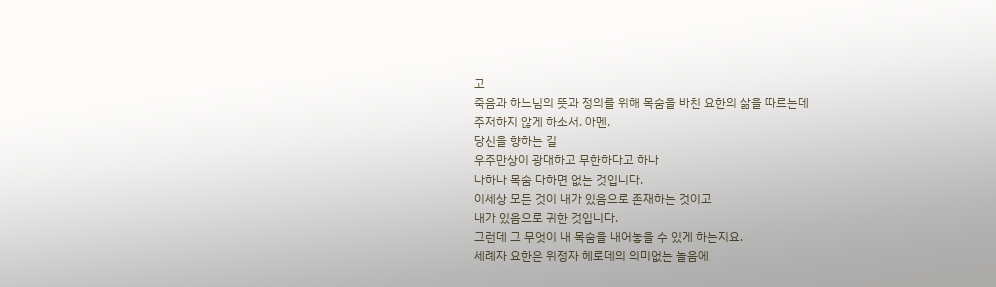고
죽음과 하느님의 뜻과 정의를 위해 목숨을 바친 요한의 삶을 따르는데
주저하지 않게 하소서. 아멘.
당신을 향하는 길
우주만상이 광대하고 무한하다고 하나
나하나 목숨 다하면 없는 것입니다.
이세상 모든 것이 내가 있음으로 존재하는 것이고
내가 있음으로 귀한 것입니다.
그런데 그 무엇이 내 목숨을 내어놓을 수 있게 하는지요.
세례자 요한은 위정자 헤로데의 의미없는 놀음에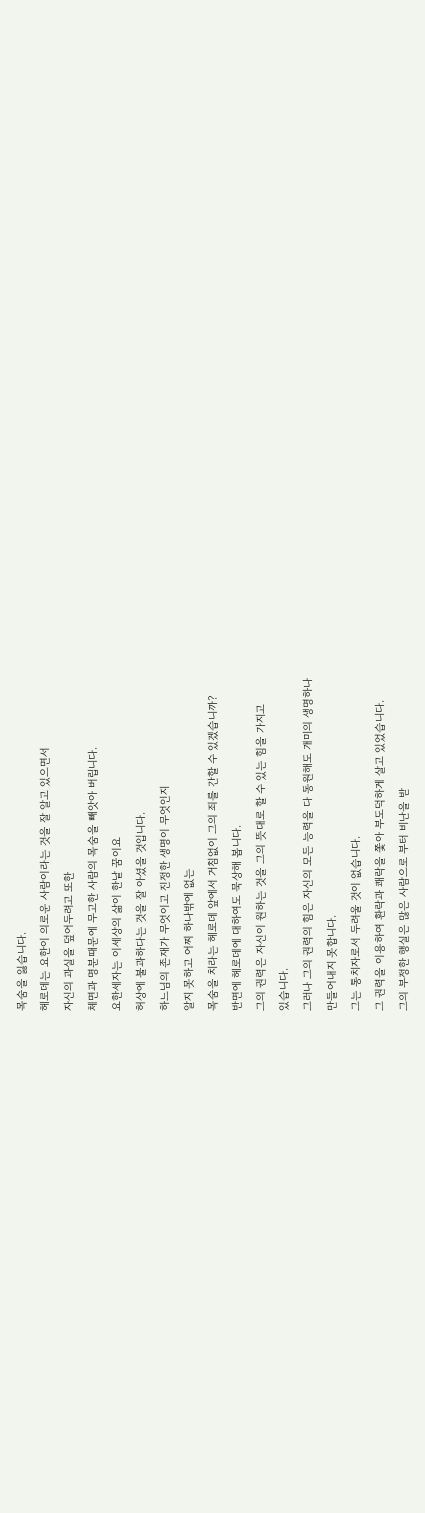목숨을 잃습니다.
헤로데는 요한이 의로운 사람이라는 것을 잘 알고 있으면서
자신의 과실을 덮어두려고 또한
체면과 명분때문에 무고한 사람의 목숨을 빼앗아 버립니다.
요한세자는 이세상의 삶이 한낱 꿈이요
허상에 불과하다는 것을 잘 아셨을 것입니다.
하느님의 존재가 무엇이고 진정한 생명이 무엇인지
알지 못하고 어찌 하나밖에 없는
목숨을 치라는 헤로데 앞에서 거침없이 그의 죄를 간할 수 있겠습니까?
반면에 헤로데에 대하여도 묵상해 봅니다.
그의 권력은 자신이 원하는 것을 그의 뜻대로 할 수 있는 힘을 가지고
있습니다.
그러나 그의 권력의 힘은 자신의 모든 능력을 다 동원해도 개미의 생명하나
만들어내지 못합니다.
그는 통치자로서 두려울 것이 없습니다.
그 권력을 이용하여 환락과 쾌락을 쫓아 부도덕하게 살고 있었습니다.
그의 부정한 행실은 많은 사람으로 부터 비난을 받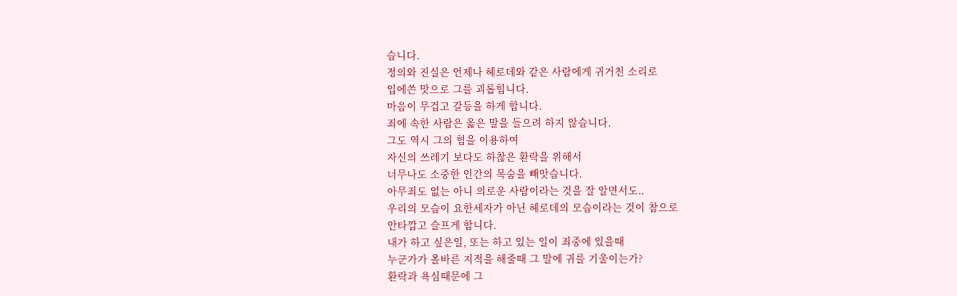습니다.
정의와 진실은 언제나 헤로데와 같은 사람에게 귀거친 소리로
입에쓴 맛으로 그를 괴롭힙니다.
마음이 무겁고 갈등을 하게 합니다.
죄에 속한 사람은 옳은 말을 들으려 하지 않습니다.
그도 역시 그의 힘을 이용하여
자신의 쓰레기 보다도 하찮은 환락을 위해서
너무나도 소중한 인간의 목숨을 빼앗습니다.
아무죄도 없는 아니 의로운 사람이라는 것을 잘 알면서도..
우리의 모습이 요한세자가 아닌 헤로데의 모습이라는 것이 참으로
안타깝고 슬프게 합니다.
내가 하고 싶은일, 또는 하고 있는 일이 죄중에 있을때
누군가가 올바른 지적을 해줄때 그 말에 귀를 기울이는가?
환락과 욕심때문에 그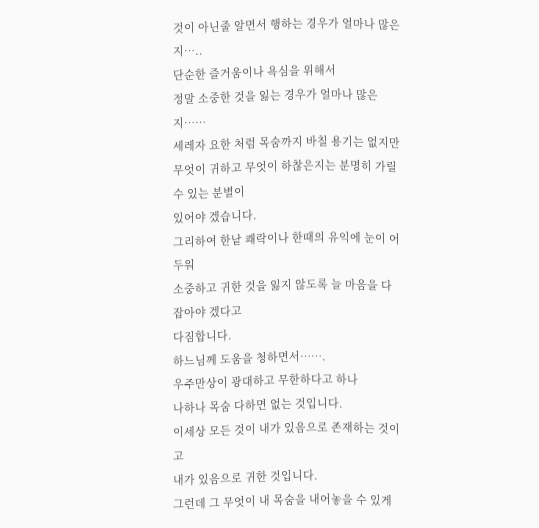것이 아닌줄 알면서 행하는 경우가 얼마나 많은지…..
단순한 즐거움이나 욕심을 위해서
정말 소중한 것을 잃는 경우가 얼마나 많은지……
세레자 요한 처럼 목숨까지 바칠 용기는 없지만
무엇이 귀하고 무엇이 하찮은지는 분명히 가릴수 있는 분별이
있어야 겠습니다.
그리하여 한낱 쾌락이나 한때의 유익에 눈이 어두워
소중하고 귀한 것을 잃지 않도록 늘 마음을 다잡아야 겠다고
다짐합니다.
하느님께 도움을 청하면서…….
우주만상이 광대하고 무한하다고 하나
나하나 목숨 다하면 없는 것입니다.
이세상 모든 것이 내가 있음으로 존재하는 것이고
내가 있음으로 귀한 것입니다.
그런데 그 무엇이 내 목숨을 내어놓을 수 있게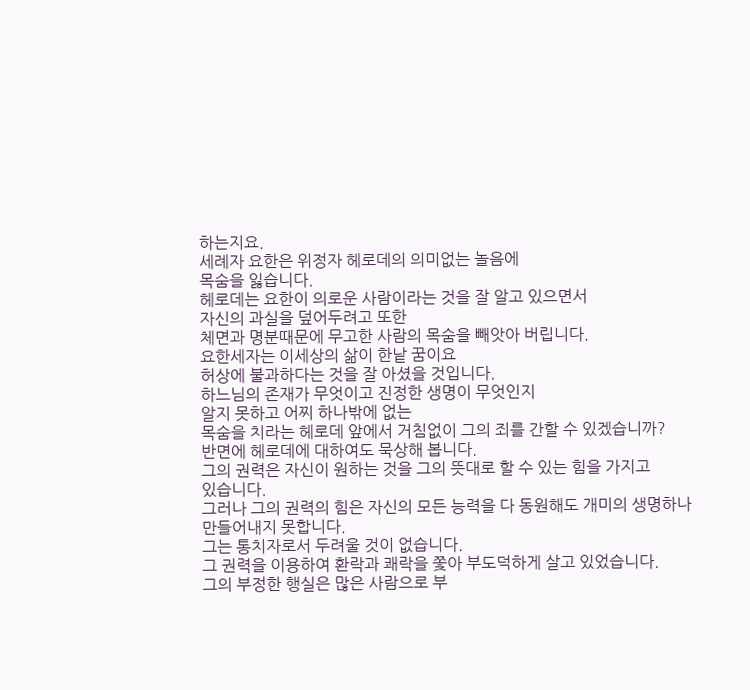하는지요.
세례자 요한은 위정자 헤로데의 의미없는 놀음에
목숨을 잃습니다.
헤로데는 요한이 의로운 사람이라는 것을 잘 알고 있으면서
자신의 과실을 덮어두려고 또한
체면과 명분때문에 무고한 사람의 목숨을 빼앗아 버립니다.
요한세자는 이세상의 삶이 한낱 꿈이요
허상에 불과하다는 것을 잘 아셨을 것입니다.
하느님의 존재가 무엇이고 진정한 생명이 무엇인지
알지 못하고 어찌 하나밖에 없는
목숨을 치라는 헤로데 앞에서 거침없이 그의 죄를 간할 수 있겠습니까?
반면에 헤로데에 대하여도 묵상해 봅니다.
그의 권력은 자신이 원하는 것을 그의 뜻대로 할 수 있는 힘을 가지고
있습니다.
그러나 그의 권력의 힘은 자신의 모든 능력을 다 동원해도 개미의 생명하나
만들어내지 못합니다.
그는 통치자로서 두려울 것이 없습니다.
그 권력을 이용하여 환락과 쾌락을 쫓아 부도덕하게 살고 있었습니다.
그의 부정한 행실은 많은 사람으로 부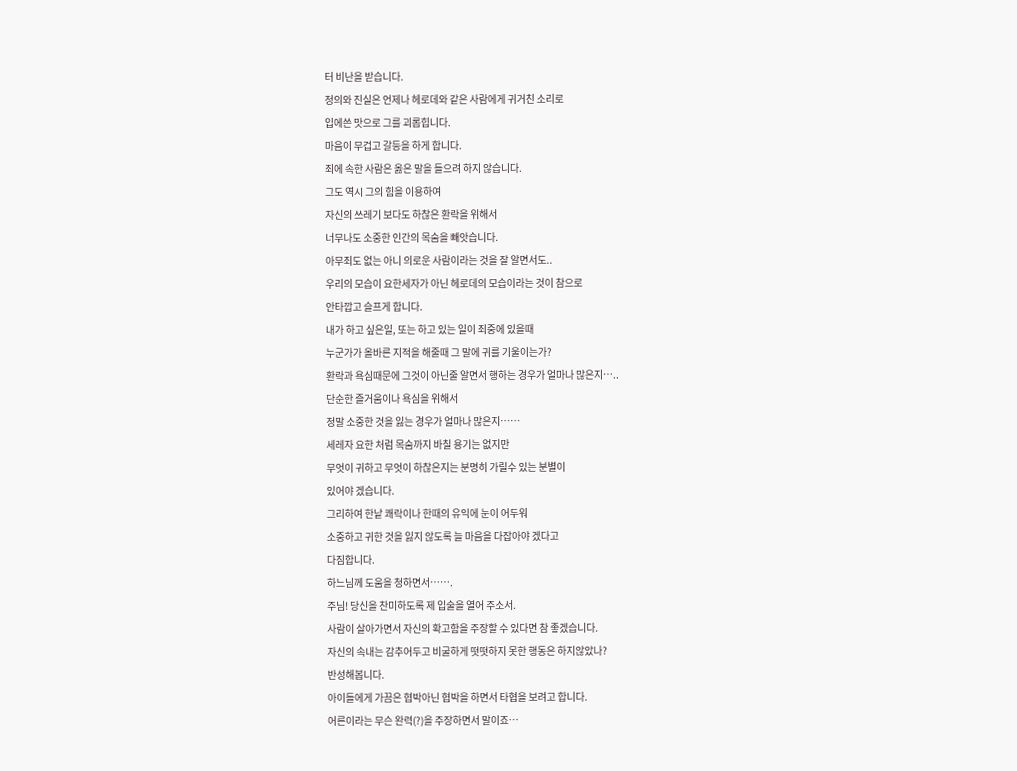터 비난을 받습니다.
정의와 진실은 언제나 헤로데와 같은 사람에게 귀거친 소리로
입에쓴 맛으로 그를 괴롭힙니다.
마음이 무겁고 갈등을 하게 합니다.
죄에 속한 사람은 옳은 말을 들으려 하지 않습니다.
그도 역시 그의 힘을 이용하여
자신의 쓰레기 보다도 하찮은 환락을 위해서
너무나도 소중한 인간의 목숨을 빼앗습니다.
아무죄도 없는 아니 의로운 사람이라는 것을 잘 알면서도..
우리의 모습이 요한세자가 아닌 헤로데의 모습이라는 것이 참으로
안타깝고 슬프게 합니다.
내가 하고 싶은일, 또는 하고 있는 일이 죄중에 있을때
누군가가 올바른 지적을 해줄때 그 말에 귀를 기울이는가?
환락과 욕심때문에 그것이 아닌줄 알면서 행하는 경우가 얼마나 많은지…..
단순한 즐거움이나 욕심을 위해서
정말 소중한 것을 잃는 경우가 얼마나 많은지……
세레자 요한 처럼 목숨까지 바칠 용기는 없지만
무엇이 귀하고 무엇이 하찮은지는 분명히 가릴수 있는 분별이
있어야 겠습니다.
그리하여 한낱 쾌락이나 한때의 유익에 눈이 어두워
소중하고 귀한 것을 잃지 않도록 늘 마음을 다잡아야 겠다고
다짐합니다.
하느님께 도움을 청하면서…….
주님! 당신을 찬미하도록 제 입술을 열어 주소서.
사람이 살아가면서 자신의 확고함을 주장할 수 있다면 참 좋겠습니다.
자신의 속내는 감추어두고 비굴하게 떳떳하지 못한 행동은 하지않았나?
반성해봅니다.
아이들에게 가끔은 협박아닌 협박을 하면서 타협을 보려고 합니다.
어른이라는 무슨 완력(?)을 주장하면서 말이죠…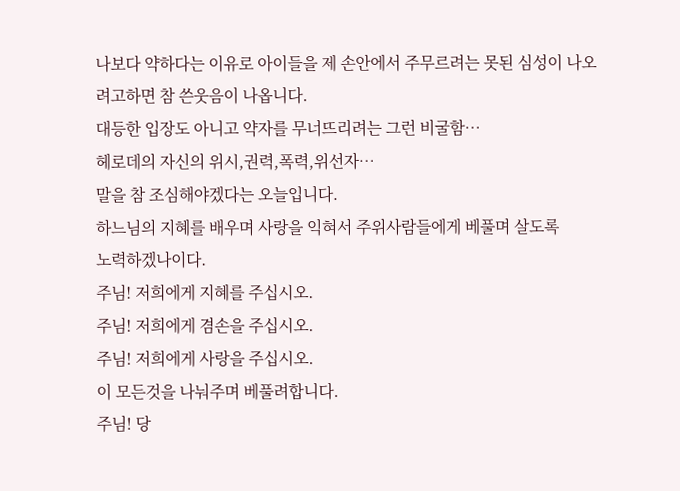나보다 약하다는 이유로 아이들을 제 손안에서 주무르려는 못된 심성이 나오
려고하면 참 쓴웃음이 나옵니다.
대등한 입장도 아니고 약자를 무너뜨리려는 그런 비굴함…
헤로데의 자신의 위시,권력,폭력,위선자…
말을 참 조심해야겠다는 오늘입니다.
하느님의 지혜를 배우며 사랑을 익혀서 주위사람들에게 베풀며 살도록
노력하겠나이다.
주님! 저희에게 지혜를 주십시오.
주님! 저희에게 겸손을 주십시오.
주님! 저희에게 사랑을 주십시오.
이 모든것을 나눠주며 베풀려합니다.
주님! 당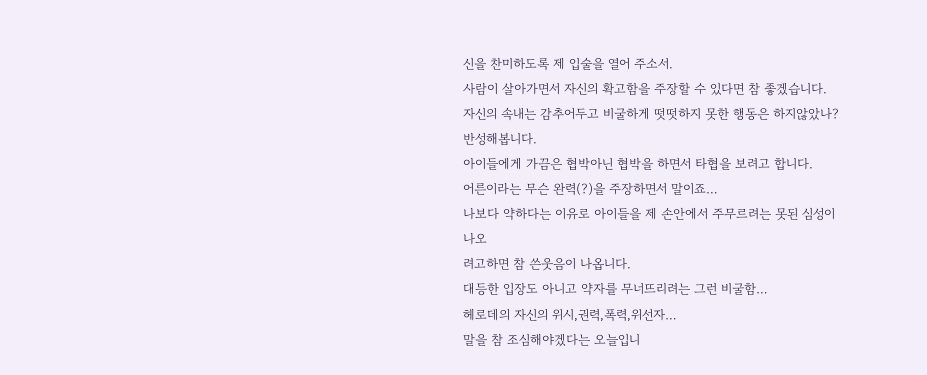신을 찬미하도록 제 입술을 열어 주소서.
사람이 살아가면서 자신의 확고함을 주장할 수 있다면 참 좋겠습니다.
자신의 속내는 감추어두고 비굴하게 떳떳하지 못한 행동은 하지않았나?
반성해봅니다.
아이들에게 가끔은 협박아닌 협박을 하면서 타협을 보려고 합니다.
어른이라는 무슨 완력(?)을 주장하면서 말이죠…
나보다 약하다는 이유로 아이들을 제 손안에서 주무르려는 못된 심성이 나오
려고하면 참 쓴웃음이 나옵니다.
대등한 입장도 아니고 약자를 무너뜨리려는 그런 비굴함…
헤로데의 자신의 위시,권력,폭력,위선자…
말을 참 조심해야겠다는 오늘입니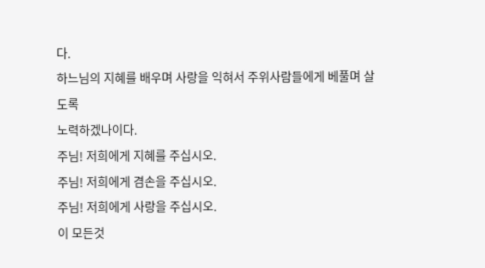다.
하느님의 지혜를 배우며 사랑을 익혀서 주위사람들에게 베풀며 살도록
노력하겠나이다.
주님! 저희에게 지혜를 주십시오.
주님! 저희에게 겸손을 주십시오.
주님! 저희에게 사랑을 주십시오.
이 모든것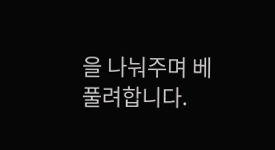을 나눠주며 베풀려합니다.